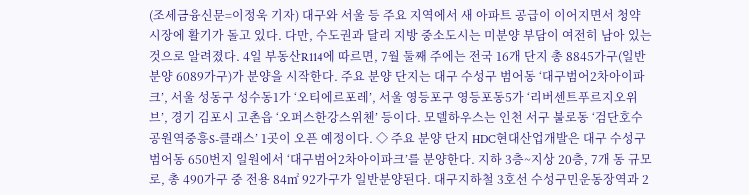(조세금융신문=이정욱 기자) 대구와 서울 등 주요 지역에서 새 아파트 공급이 이어지면서 청약 시장에 활기가 돌고 있다. 다만, 수도권과 달리 지방 중소도시는 미분양 부담이 여전히 남아 있는 것으로 알려졌다. 4일 부동산R114에 따르면, 7월 둘째 주에는 전국 16개 단지 총 8845가구(일반분양 6089가구)가 분양을 시작한다. 주요 분양 단지는 대구 수성구 범어동 ‘대구범어2차아이파크’, 서울 성동구 성수동1가 ‘오티에르포레’, 서울 영등포구 영등포동5가 ‘리버센트푸르지오위브’, 경기 김포시 고촌읍 ‘오퍼스한강스위첸’ 등이다. 모델하우스는 인천 서구 불로동 ‘검단호수공원역중흥S-클래스’ 1곳이 오픈 예정이다. ◇ 주요 분양 단지 HDC현대산업개발은 대구 수성구 범어동 650번지 일원에서 ‘대구범어2차아이파크’를 분양한다. 지하 3층~지상 20층, 7개 동 규모로, 총 490가구 중 전용 84㎡ 92가구가 일반분양된다. 대구지하철 3호선 수성구민운동장역과 2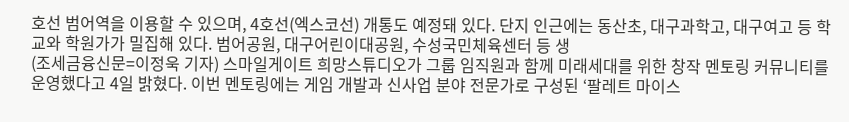호선 범어역을 이용할 수 있으며, 4호선(엑스코선) 개통도 예정돼 있다. 단지 인근에는 동산초, 대구과학고, 대구여고 등 학교와 학원가가 밀집해 있다. 범어공원, 대구어린이대공원, 수성국민체육센터 등 생
(조세금융신문=이정욱 기자) 스마일게이트 희망스튜디오가 그룹 임직원과 함께 미래세대를 위한 창작 멘토링 커뮤니티를 운영했다고 4일 밝혔다. 이번 멘토링에는 게임 개발과 신사업 분야 전문가로 구성된 ‘팔레트 마이스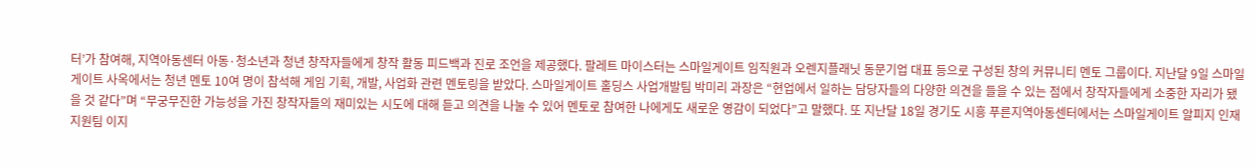터’가 참여해, 지역아동센터 아동·청소년과 청년 창작자들에게 창작 활동 피드백과 진로 조언을 제공했다. 팔레트 마이스터는 스마일게이트 임직원과 오렌지플래닛 동문기업 대표 등으로 구성된 창의 커뮤니티 멘토 그룹이다. 지난달 9일 스마일게이트 사옥에서는 청년 멘토 10여 명이 참석해 게임 기획, 개발, 사업화 관련 멘토링을 받았다. 스마일게이트 홀딩스 사업개발팀 박미리 과장은 “현업에서 일하는 담당자들의 다양한 의견을 들을 수 있는 점에서 창작자들에게 소중한 자리가 됐을 것 같다”며 “무궁무진한 가능성을 가진 창작자들의 재미있는 시도에 대해 듣고 의견을 나눌 수 있어 멘토로 참여한 나에게도 새로운 영감이 되었다”고 말했다. 또 지난달 18일 경기도 시흥 푸른지역아동센터에서는 스마일게이트 알피지 인재지원팀 이지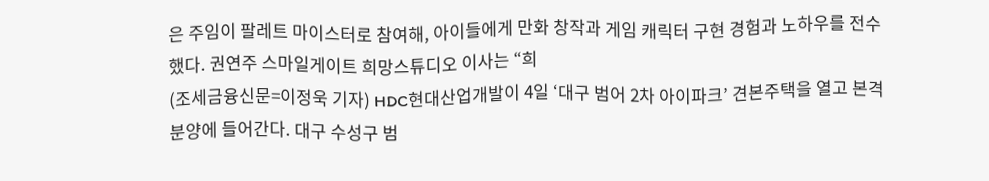은 주임이 팔레트 마이스터로 참여해, 아이들에게 만화 창작과 게임 캐릭터 구현 경험과 노하우를 전수했다. 권연주 스마일게이트 희망스튜디오 이사는 “희
(조세금융신문=이정욱 기자) HDC현대산업개발이 4일 ‘대구 범어 2차 아이파크’ 견본주택을 열고 본격 분양에 들어간다. 대구 수성구 범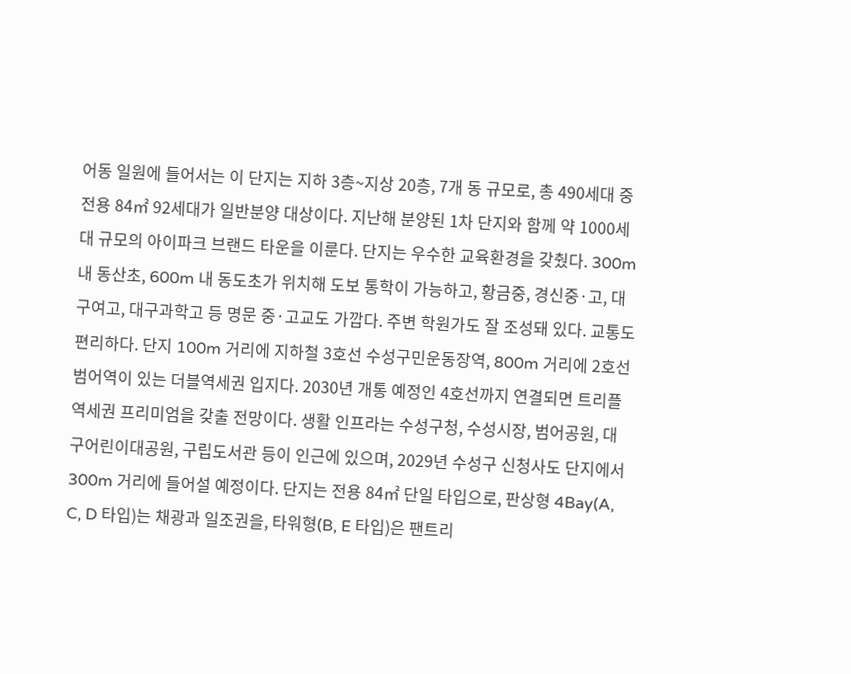어동 일원에 들어서는 이 단지는 지하 3층~지상 20층, 7개 동 규모로, 총 490세대 중 전용 84㎡ 92세대가 일반분양 대상이다. 지난해 분양된 1차 단지와 함께 약 1000세대 규모의 아이파크 브랜드 타운을 이룬다. 단지는 우수한 교육환경을 갖췄다. 300m 내 동산초, 600m 내 동도초가 위치해 도보 통학이 가능하고, 황금중, 경신중·고, 대구여고, 대구과학고 등 명문 중·고교도 가깝다. 주변 학원가도 잘 조성돼 있다. 교통도 편리하다. 단지 100m 거리에 지하철 3호선 수성구민운동장역, 800m 거리에 2호선 범어역이 있는 더블역세권 입지다. 2030년 개통 예정인 4호선까지 연결되면 트리플역세권 프리미엄을 갖출 전망이다. 생활 인프라는 수성구청, 수성시장, 범어공원, 대구어린이대공원, 구립도서관 등이 인근에 있으며, 2029년 수성구 신청사도 단지에서 300m 거리에 들어설 예정이다. 단지는 전용 84㎡ 단일 타입으로, 판상형 4Bay(A, C, D 타입)는 채광과 일조권을, 타워형(B, E 타입)은 팬트리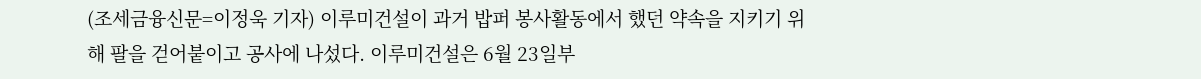(조세금융신문=이정욱 기자) 이루미건설이 과거 밥퍼 봉사활동에서 했던 약속을 지키기 위해 팔을 걷어붙이고 공사에 나섰다. 이루미건설은 6월 23일부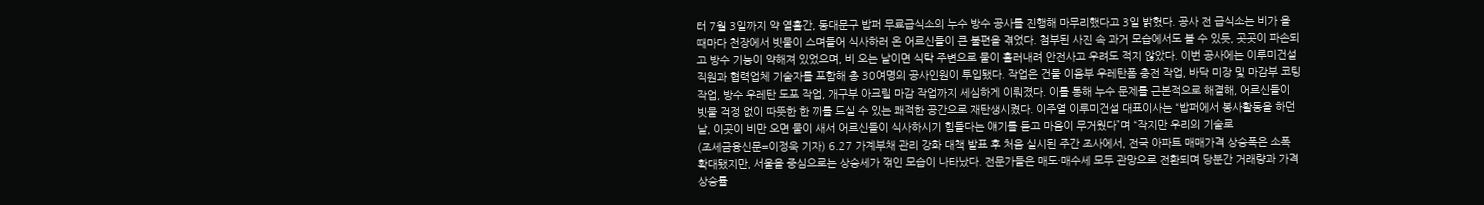터 7월 3일까지 약 열흘간, 동대문구 밥퍼 무료급식소의 누수 방수 공사를 진행해 마무리했다고 3일 밝혔다. 공사 전 급식소는 비가 올 때마다 천장에서 빗물이 스며들어 식사하러 온 어르신들이 큰 불편을 겪었다. 첨부된 사진 속 과거 모습에서도 볼 수 있듯, 곳곳이 파손되고 방수 기능이 약해져 있었으며, 비 오는 날이면 식탁 주변으로 물이 흘러내려 안전사고 우려도 적지 않았다. 이번 공사에는 이루미건설 직원과 협력업체 기술자를 포함해 총 30여명의 공사인원이 투입됐다. 작업은 건물 이음부 우레탄폼 충전 작업, 바닥 미장 및 마감부 코팅 작업, 방수 우레탄 도포 작업, 개구부 아크릴 마감 작업까지 세심하게 이뤄졌다. 이를 통해 누수 문제를 근본적으로 해결해, 어르신들이 빗물 걱정 없이 따뜻한 한 끼를 드실 수 있는 쾌적한 공간으로 재탄생시켰다. 이주열 이루미건설 대표이사는 “밥퍼에서 봉사활동을 하던 날, 이곳이 비만 오면 물이 새서 어르신들이 식사하시기 힘들다는 얘기를 듣고 마음이 무거웠다”며 “작지만 우리의 기술로
(조세금융신문=이정욱 기자) 6.27 가계부채 관리 강화 대책 발표 후 처음 실시된 주간 조사에서, 전국 아파트 매매가격 상승폭은 소폭 확대됐지만, 서울을 중심으로는 상승세가 꺾인 모습이 나타났다. 전문가들은 매도·매수세 모두 관망으로 전환되며 당분간 거래량과 가격 상승률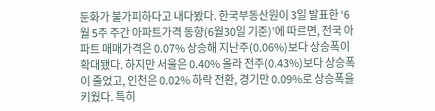둔화가 불가피하다고 내다봤다. 한국부동산원이 3일 발표한 ‘6월 5주 주간 아파트가격 동향(6월30일 기준)’에 따르면, 전국 아파트 매매가격은 0.07% 상승해 지난주(0.06%)보다 상승폭이 확대됐다. 하지만 서울은 0.40% 올라 전주(0.43%)보다 상승폭이 줄었고, 인천은 0.02% 하락 전환, 경기만 0.09%로 상승폭을 키웠다. 특히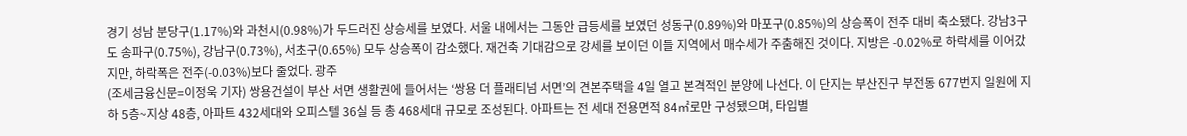경기 성남 분당구(1.17%)와 과천시(0.98%)가 두드러진 상승세를 보였다. 서울 내에서는 그동안 급등세를 보였던 성동구(0.89%)와 마포구(0.85%)의 상승폭이 전주 대비 축소됐다. 강남3구도 송파구(0.75%), 강남구(0.73%), 서초구(0.65%) 모두 상승폭이 감소했다. 재건축 기대감으로 강세를 보이던 이들 지역에서 매수세가 주춤해진 것이다. 지방은 -0.02%로 하락세를 이어갔지만, 하락폭은 전주(-0.03%)보다 줄었다. 광주
(조세금융신문=이정욱 기자) 쌍용건설이 부산 서면 생활권에 들어서는 ‘쌍용 더 플래티넘 서면’의 견본주택을 4일 열고 본격적인 분양에 나선다. 이 단지는 부산진구 부전동 677번지 일원에 지하 5층~지상 48층, 아파트 432세대와 오피스텔 36실 등 총 468세대 규모로 조성된다. 아파트는 전 세대 전용면적 84㎡로만 구성됐으며, 타입별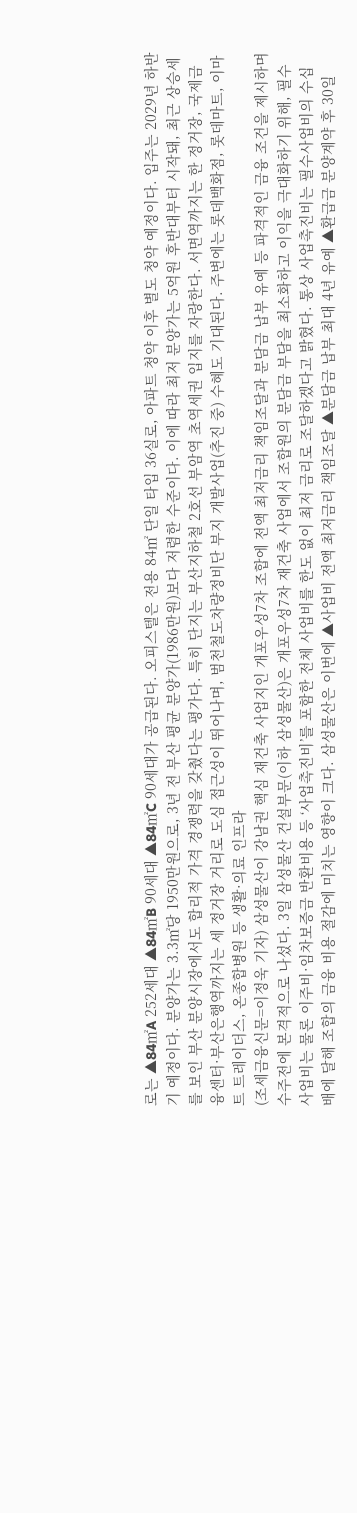로는 ▲84㎡A 252세대 ▲84㎡B 90세대 ▲84㎡C 90세대가 공급된다. 오피스텔은 전용 84㎡ 단일 타입 36실로, 아파트 청약 이후 별도 청약 예정이다. 입주는 2029년 하반기 예정이다. 분양가는 3.3㎡당 1950만원으로, 3년 전 부산 평균 분양가(1986만원)보다 저렴한 수준이다. 이에 따라 최저 분양가는 5억원 후반대부터 시작돼, 최근 상승세를 보인 부산 분양시장에서도 합리적 가격 경쟁력을 갖췄다는 평가다. 특히 단지는 부산지하철 2호선 부암역 초역세권 입지를 자랑한다. 서면역까지는 한 정거장, 국제금융센터·부산은행역까지는 세 정거장 거리로 도심 접근성이 뛰어나며, 범천철도차량정비단 부지 개발사업(추진 중) 수혜도 기대된다. 주변에는 롯데백화점, 롯데마트, 이마트 트레이더스, 온종합병원 등 생활·의료 인프라
(조세금융신문=이정욱 기자) 삼성물산이 강남권 핵심 재건축 사업지인 개포우성7차 조합에 전액 최저금리 책임조달과 분담금 납부 유예 등 파격적인 금융 조건을 제시하며 수주전에 본격적으로 나섰다. 3일 삼성물산 건설부문(이하 삼성물산)은 개포우성7차 재건축 사업에서 조합원의 분담금 부담을 최소화하고 이익을 극대화하기 위해, 필수사업비는 물론 이주비·임차보증금 반환비용 등 ‘사업촉진비’를 포함한 전체 사업비를 한도 없이 최저 금리로 조달하겠다고 밝혔다. 통상 사업촉진비는 필수사업비의 수십 배에 달해 조합의 금융 비용 절감에 미치는 영향이 크다. 삼성물산은 이번에 ▲사업비 전액 최저금리 책임조달 ▲분담금 납부 최대 4년 유예 ▲환급금 분양계약 후 30일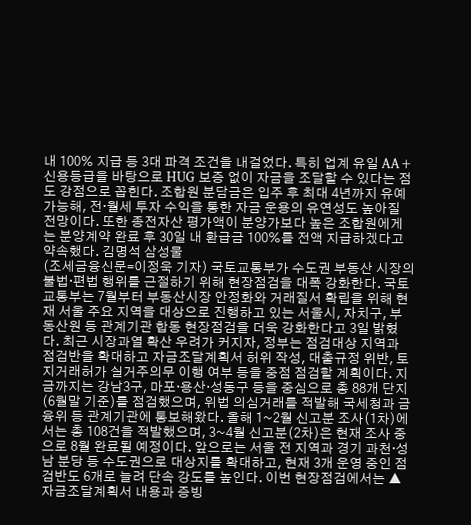내 100% 지급 등 3대 파격 조건을 내걸었다. 특히 업계 유일 AA+ 신용등급을 바탕으로 HUG 보증 없이 자금을 조달할 수 있다는 점도 강점으로 꼽힌다. 조합원 분담금은 입주 후 최대 4년까지 유예 가능해, 전·월세 투자 수익을 통한 자금 운용의 유연성도 높아질 전망이다. 또한 종전자산 평가액이 분양가보다 높은 조합원에게는 분양계약 완료 후 30일 내 환급금 100%를 전액 지급하겠다고 약속했다. 김명석 삼성물
(조세금융신문=이정욱 기자) 국토교통부가 수도권 부동산 시장의 불법·편법 행위를 근절하기 위해 현장점검을 대폭 강화한다. 국토교통부는 7월부터 부동산시장 안정화와 거래질서 확립을 위해 현재 서울 주요 지역을 대상으로 진행하고 있는 서울시, 자치구, 부동산원 등 관계기관 합동 현장점검을 더욱 강화한다고 3일 밝혔다. 최근 시장과열 확산 우려가 커지자, 정부는 점검대상 지역과 점검반을 확대하고 자금조달계획서 허위 작성, 대출규정 위반, 토지거래허가 실거주의무 이행 여부 등을 중점 점검할 계획이다. 지금까지는 강남3구, 마포·용산·성동구 등을 중심으로 총 88개 단지(6월말 기준)를 점검했으며, 위법 의심거래를 적발해 국세청과 금융위 등 관계기관에 통보해왔다. 올해 1~2월 신고분 조사(1차)에서는 총 108건을 적발했으며, 3~4월 신고분(2차)은 현재 조사 중으로 8월 완료될 예정이다. 앞으로는 서울 전 지역과 경기 과천·성남 분당 등 수도권으로 대상지를 확대하고, 현재 3개 운영 중인 점검반도 6개로 늘려 단속 강도를 높인다. 이번 현장점검에서는 ▲자금조달계획서 내용과 증빙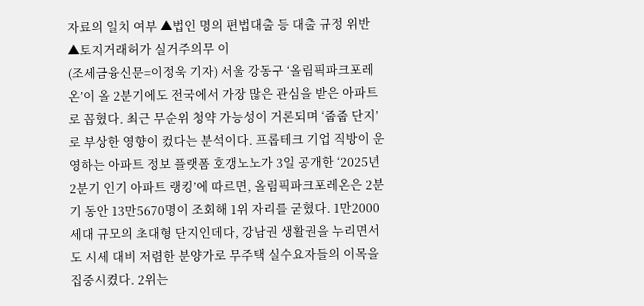자료의 일치 여부 ▲법인 명의 편법대출 등 대출 규정 위반 ▲토지거래허가 실거주의무 이
(조세금융신문=이정욱 기자) 서울 강동구 ‘올림픽파크포레온’이 올 2분기에도 전국에서 가장 많은 관심을 받은 아파트로 꼽혔다. 최근 무순위 청약 가능성이 거론되며 ‘줍줍 단지’로 부상한 영향이 컸다는 분석이다. 프롭테크 기업 직방이 운영하는 아파트 정보 플랫폼 호갱노노가 3일 공개한 ‘2025년 2분기 인기 아파트 랭킹’에 따르면, 올림픽파크포레온은 2분기 동안 13만5670명이 조회해 1위 자리를 굳혔다. 1만2000세대 규모의 초대형 단지인데다, 강남권 생활권을 누리면서도 시세 대비 저렴한 분양가로 무주택 실수요자들의 이목을 집중시켰다. 2위는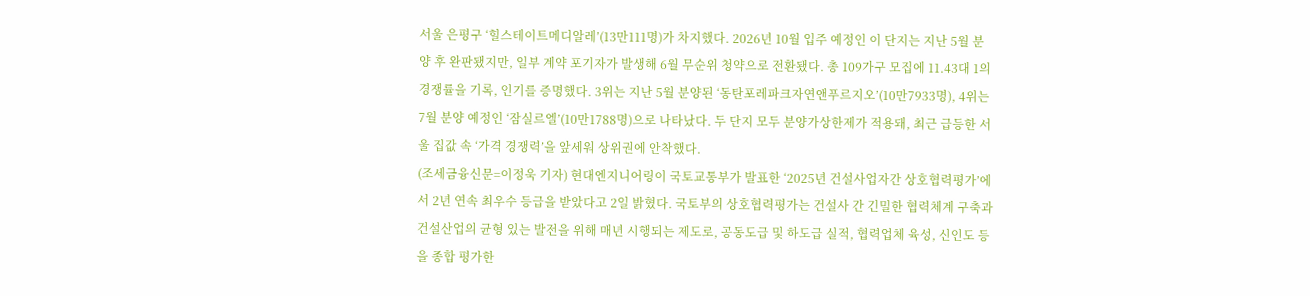서울 은평구 ‘힐스테이트메디알레’(13만111명)가 차지했다. 2026년 10월 입주 예정인 이 단지는 지난 5월 분양 후 완판됐지만, 일부 계약 포기자가 발생해 6월 무순위 청약으로 전환됐다. 총 109가구 모집에 11.43대 1의 경쟁률을 기록, 인기를 증명했다. 3위는 지난 5월 분양된 ‘동탄포레파크자연앤푸르지오’(10만7933명), 4위는 7월 분양 예정인 ‘잠실르엘’(10만1788명)으로 나타났다. 두 단지 모두 분양가상한제가 적용돼, 최근 급등한 서울 집값 속 ‘가격 경쟁력’을 앞세워 상위권에 안착했다.
(조세금융신문=이정욱 기자) 현대엔지니어링이 국토교통부가 발표한 ‘2025년 건설사업자간 상호협력평가’에서 2년 연속 최우수 등급을 받았다고 2일 밝혔다. 국토부의 상호협력평가는 건설사 간 긴밀한 협력체계 구축과 건설산업의 균형 있는 발전을 위해 매년 시행되는 제도로, 공동도급 및 하도급 실적, 협력업체 육성, 신인도 등을 종합 평가한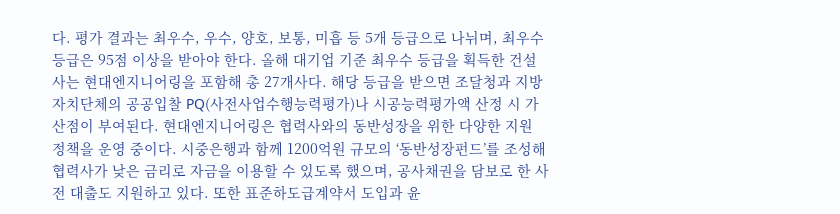다. 평가 결과는 최우수, 우수, 양호, 보통, 미흡 등 5개 등급으로 나뉘며, 최우수 등급은 95점 이상을 받아야 한다. 올해 대기업 기준 최우수 등급을 획득한 건설사는 현대엔지니어링을 포함해 총 27개사다. 해당 등급을 받으면 조달청과 지방자치단체의 공공입찰 PQ(사전사업수행능력평가)나 시공능력평가액 산정 시 가산점이 부여된다. 현대엔지니어링은 협력사와의 동반성장을 위한 다양한 지원 정책을 운영 중이다. 시중은행과 함께 1200억원 규모의 ‘동반성장펀드’를 조성해 협력사가 낮은 금리로 자금을 이용할 수 있도록 했으며, 공사채권을 담보로 한 사전 대출도 지원하고 있다. 또한 표준하도급계약서 도입과 윤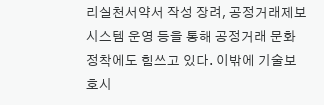리실천서약서 작성 장려, 공정거래제보시스템 운영 등을 통해 공정거래 문화 정착에도 힘쓰고 있다. 이밖에 기술보호시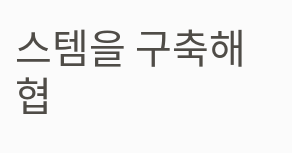스템을 구축해 협